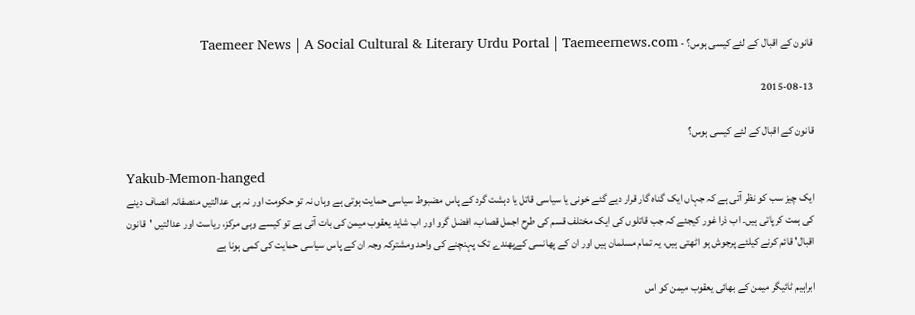قانون کے اقبال کے لئے کیسی ہوس؟ - Taemeer News | A Social Cultural & Literary Urdu Portal | Taemeernews.com

2015-08-13

قانون کے اقبال کے لئے کیسی ہوس؟

Yakub-Memon-hanged
ایک چیز سب کو نظر آتی ہے کہ جہاں ایک گناہ گار قرار دیے گئے خونی یا سیاسی قاتل یا دہشت گرد کے پاس مضبوط سیاسی حمایت ہوتی ہے وہاں نہ تو حکومت اور نہ ہی عدالتیں منصفانہ انصاف دینے کی ہمت کرپاتی ہیں۔ اب ذرا غور کیجئے کہ جب قاتلوں کی ایک مختلف قسم کی طرح اجمل قصاب، افضل گرو اور اب شاید یعقوب میمن کی بات آتی ہے تو کیسے وہی مرکز، ریاست اور عدالتیں 'قانون اقبال' قائم کرنے کیلئے پرجوش ہو اٹھتی ہیں، یہ تمام مسلمان ہیں اور ان کے پھانسی کےپھندے تک پہنچنے کی واحد ومشترکہ وجہ ان کے پاس سیاسی حمایت کی کمی ہونا ہے

ابراہیم ٹائیگر میمن کے بھائی یعقوب میمن کو اس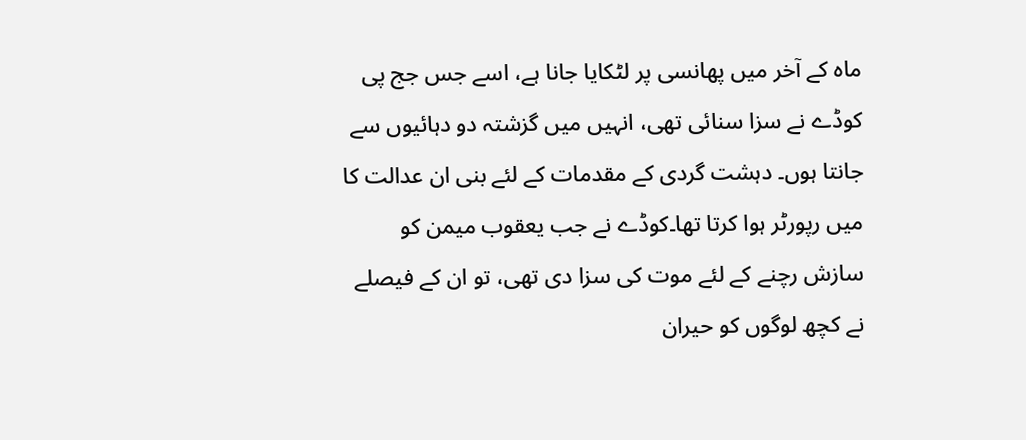ماہ کے آخر میں پھانسی پر لٹکایا جانا ہے، اسے جس جج پی كوڈے نے سزا سنائی تھی، انہیں میں گزشتہ دو دہائیوں سے جانتا ہوں۔ دہشت گردی کے مقدمات کے لئے بنی ان عدالت کا میں رپورٹر ہوا کرتا تھا۔كوڈے نے جب یعقوب میمن کو سازش رچنے کے لئے موت کی سزا دی تھی، تو ان کے فیصلے نے کچھ لوگوں کو حیران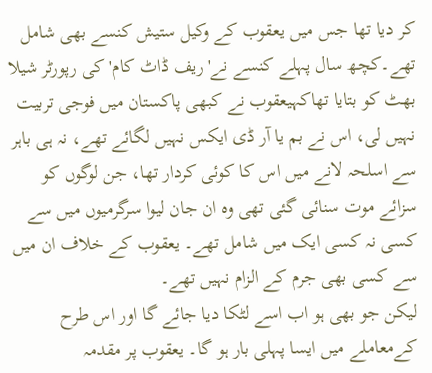کر دیا تھا جس میں یعقوب کے وکیل ستیش كنسے بھی شامل تھے۔کچھ سال پہلے كنسے نے'ریف ڈاٹ کام' کی رپورٹر شیلا بھٹ کو بتایا تھاکہیعقوب نے کبھی پاکستان میں فوجی تربیت نہیں لی، اس نے بم یا آر ڈی ایکس نہیں لگائے تھے، نہ ہی باہر سے اسلحہ لانے میں اس کا کوئی کردار تھا، جن لوگوں کو سزائے موت سنائی گئی تھی وہ ان جان لیوا سرگرمیوں میں سے کسی نہ کسی ایک میں شامل تھے۔ یعقوب کے خلاف ان میں سے کسی بھی جرم کے الزام نہیں تھے۔
لیکن جو بھی ہو اب اسے لٹکا دیا جائے گا اور اس طرح کےمعاملے میں ایسا پہلی بار ہو گا۔ یعقوب پر مقدمہ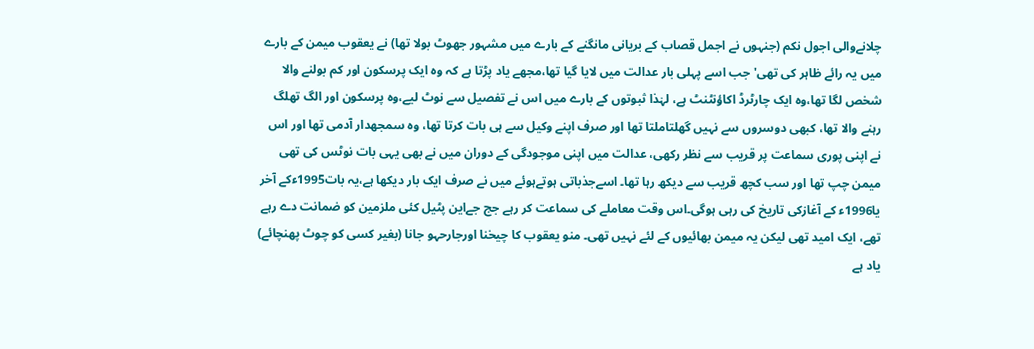چلانےوالی اجول نکم (جنہوں نے اجمل قصاب کے بریانی مانگنے کے بارے میں مشہور جھوٹ بولا تھا) نے یعقوب میمن کے بارے میں یہ رائے ظاہر کی تھی'جب اسے پہلی بار عدالت میں لایا گیا تھا،مجھے یاد پڑتا ہے کہ وہ ایک پرسکون اور کم بولنے والا شخص لگا تھا،وہ ایک چارٹرڈ اکاؤنٹنٹ ہے، لہٰذا ثبوتوں کے بارے میں اس نے تفصیل سے نوٹ لیے،وہ پرسکون اور الگ تھلگ رہنے والا تھا، کبھی دوسروں سے نہیں گھلتاملتا تھا اور صرف اپنے وکیل سے ہی بات کرتا تھا، وہ سمجھدار آدمی تھا اور اس نے اپنی پوری سماعت پر قریب سے نظر رکھی، عدالت میں اپنی موجودگی کے دوران میں نے بھی یہی بات نوٹس کی تھی میمن چپ تھا اور سب کچھ قریب سے دیکھ رہا تھا۔ اسےجذباتی ہوتےہوئے میں نے صرف ایک بار دیکھا ہے،یہ بات1995ءکے آخر یا1996ء کے آغازکی تاریخ کی رہی ہوگی۔اس وقت معاملے کی سماعت کر رہے جج جےاین پٹیل کئی ملزمین کو ضمانت دے رہے تھے، ایک امید تھی لیکن یہ میمن بھائیوں کے لئے نہیں تھی۔ منو یعقوب کا چیخنا اورجارحہو جانا (بغیر کسی کو چوٹ پهنچائے) یاد ہے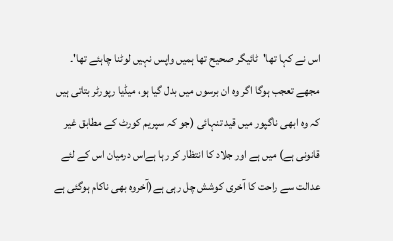اس نے کہا تھا'ٹائیگر صحیح تھا ہمیں واپس نہیں لوٹنا چاہئے تھا'۔
مجھے تعجب ہوگا اگر وہ ان برسوں میں بدل گیا ہو، میڈیا رپورٹر بتاتی ہیں کہ وہ ابھی ناگپور میں قید تنہائی (جو کہ سپریم کورٹ کے مطابق غیر قانونی ہے) میں ہے اور جلاد کا انتظار کر رہا ہےاس درمیان اس کے لئے عدالت سے راحت کا آخری کوشش چل رہی ہے(آخروہ بھی ناکام ہوگئی ہے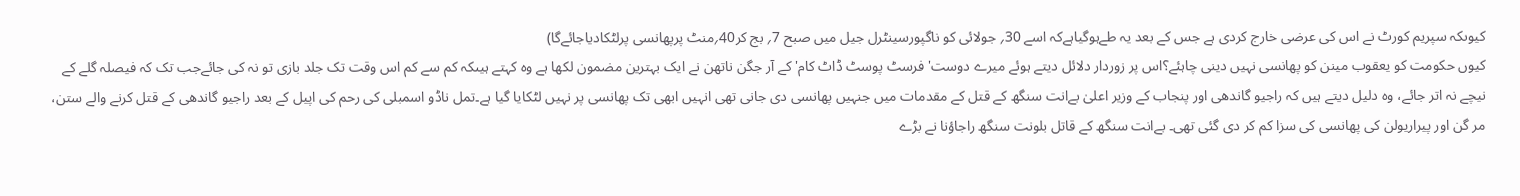کیوںکہ سپریم کورٹ نے اس کی عرضی خارج کردی ہے جس کے بعد یہ طےہوگیاہےکہ اسے 30؍ جولائی کو ناگپورسینٹرل جیل میں صبح 7؍ بج کر40؍منٹ پرپھانسی پرلٹکادیاجائےگا)
کیوں حکومت کو یعقوب مینن کو پھانسی نہیں دینی چاہئے؟اس پر زوردار دلائل دیتے ہوئے میرے دوست' فرسٹ پوسٹ ڈاٹ کام' کے آر جگن ناتھن نے ایک بہترین مضمون لکھا ہے وہ کہتے ہیںکہ کم سے کم اس وقت تک جلد بازی تو نہ کی جائےجب تک کہ فیصلہ گلے کے نیچے نہ اتر جائے، وہ دلیل دیتے ہیں کہ راجیو گاندھی اور پنجاب کے وزیر اعلیٰ بےانت سنگھ کے قتل کے مقدمات میں جنہیں پھانسی دی جانی تھی انہیں ابھی تک پھانسی پر نہیں لٹکایا گیا ہے۔تمل ناڈو اسمبلی کی رحم کی اپیل کے بعد راجیو گاندھی کے قتل کرنے والے ستن، مر گن اور پیراريولن کی پھانسی کی سزا کم کر دی گئی تھی۔ بےانت سنگھ کے قاتل بلونت سنگھ راجاؤنا نے بڑے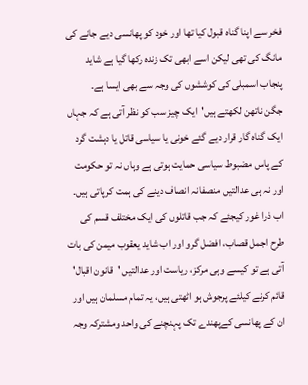فخر سے اپنا گناہ قبول کیا تھا اور خود کو پھانسی دیے جانے کی مانگ کی تھی لیکن اسے ابھی تک زندہ رکھا گیا ہے شاید پنجاب اسمبلی کی کوششوں کی وجہ سے بھی ایسا ہے۔
جگن ناتھن لکھتے ہیں'ایک چیز سب کو نظر آتی ہے کہ جہاں ایک گناہ گار قرار دیے گئے خونی یا سیاسی قاتل یا دہشت گرد کے پاس مضبوط سیاسی حمایت ہوتی ہے وہاں نہ تو حکومت اور نہ ہی عدالتیں منصفانہ انصاف دینے کی ہمت کرپاتی ہیں۔ اب ذرا غور کیجئے کہ جب قاتلوں کی ایک مختلف قسم کی طرح اجمل قصاب، افضل گرو اور اب شاید یعقوب میمن کی بات آتی ہے تو کیسے وہی مرکز، ریاست اور عدالتیں 'قانون اقبال' قائم کرنے کیلئے پرجوش ہو اٹھتی ہیں، یہ تمام مسلمان ہیں اور ان کے پھانسی کےپھندے تک پہنچنے کی واحد ومشترکہ وجہ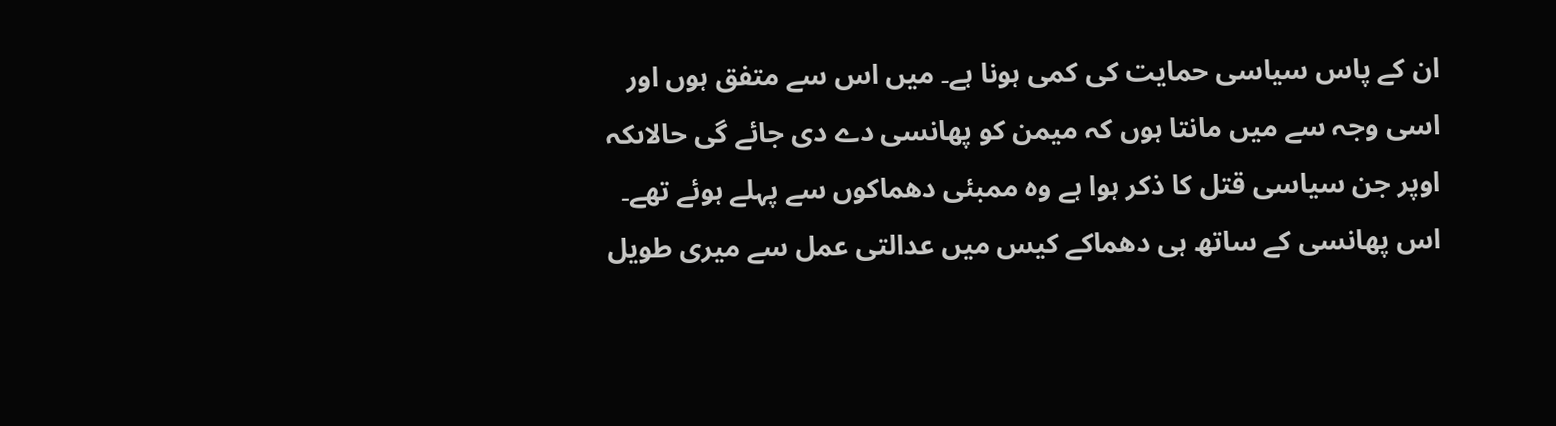ان کے پاس سیاسی حمایت کی کمی ہونا ہے۔ میں اس سے متفق ہوں اور اسی وجہ سے میں مانتا ہوں کہ میمن کو پھانسی دے دی جائے گی حالاںکہ اوپر جن سیاسی قتل کا ذکر ہوا ہے وہ ممبئی دھماکوں سے پہلے ہوئے تھے۔
اس پھانسی کے ساتھ ہی دھماکے کیس میں عدالتی عمل سے میری طویل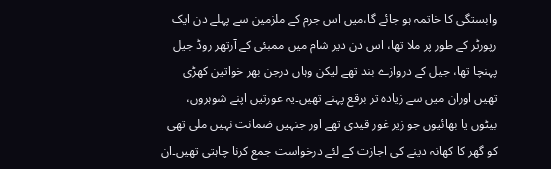وابستگی کا خاتمہ ہو جائے گا،میں اس جرم کے ملزمین سے پہلے دن ایک رپورٹر کے طور پر ملا تھا، اس دن دیر شام میں ممبئی کے آرتھر روڈ جیل پہنچا تھا، جیل کے دروازے بند تھے لیکن وہاں درجن بھر خواتین کھڑی تھیں اوران میں سے زیادہ تر برقع پہنے تھیں۔یہ عورتیں اپنے شوہروں، بیٹوں یا بھائیوں جو زیر غور قیدی تھے اور جنہیں ضمانت نہیں ملی تھی کو گھر کا کھانہ دینے کی اجازت کے لئے درخواست جمع کرنا چاہتی تھیں۔ان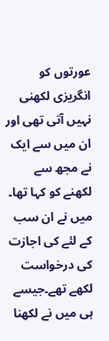عورتوں کو انگریزی لکھنی نہیں آتی تھی اور ان میں سے ایک نے مجھ سے لکھنے کو کہا تھا۔ میں نے ان سب کے لئے کی اجازت کی درخواست لکھے تھے۔جیسے ہی میں نے لکھنا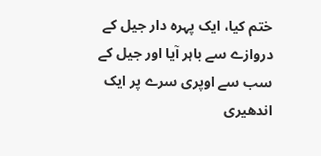ختم کیا، ایک پہرہ دار جیل کے دروازے سے باہر آیا اور جیل کے سب سے اوپری سرے پر ایک اندھیری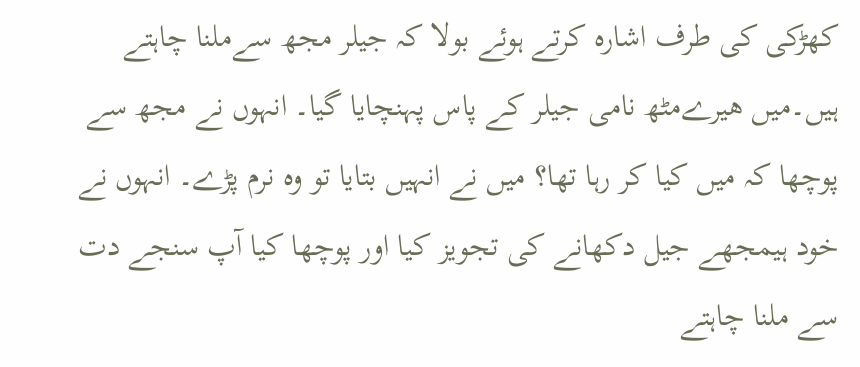کھڑکی کی طرف اشارہ کرتے ہوئے بولا کہ جیلر مجھ سےملنا چاہتے ہیں۔میں هيرےمٹھ نامی جیلر کے پاس پہنچایا گیا۔ انہوں نے مجھ سے پوچھا کہ میں کیا کر رہا تھا؟ میں نے انہیں بتایا تو وہ نرم پڑے۔ انہوں نے خود ہیمجھے جیل دکھانے کی تجویز کیا اور پوچھا کیا آپ سنجے دت سے ملنا چاہتے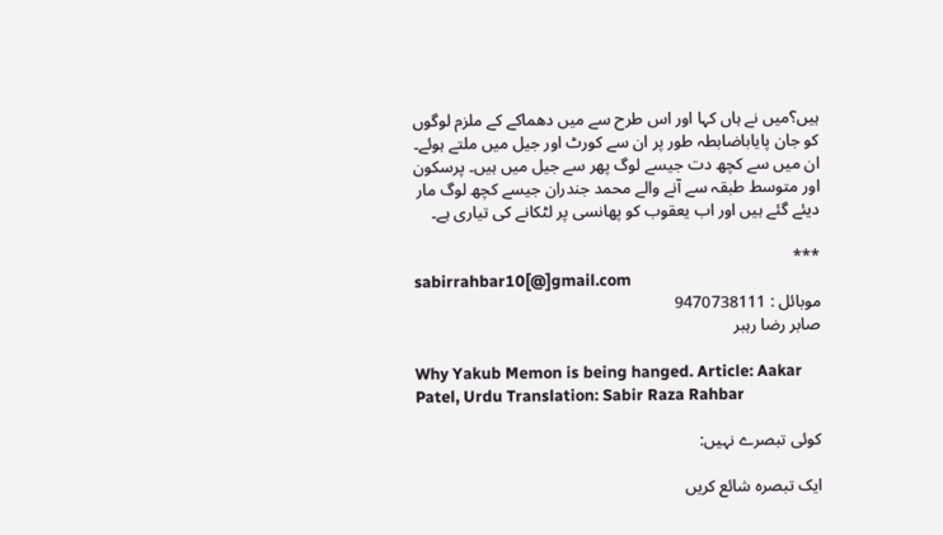ہیں؟میں نے ہاں کہا اور اس طرح سے میں دھماکے کے ملزم لوگوں کو جان پایاباضابطہ طور پر ان سے کورٹ اور جیل میں ملتے ہوئے۔ ان میں سے کچھ دت جیسے لوگ پھر سے جیل میں ہیں۔ پرسکون اور متوسط طبقہ سے آنے والے محمد جندران جیسے کچھ لوگ مار دیئے گئے ہیں اور اب یعقوب کو پھانسی پر لٹکانے کی تیاری ہے۔

***
sabirrahbar10[@]gmail.com
موبائل : 9470738111
صابر رضا رہبر

Why Yakub Memon is being hanged. Article: Aakar Patel, Urdu Translation: Sabir Raza Rahbar

کوئی تبصرے نہیں:

ایک تبصرہ شائع کریں